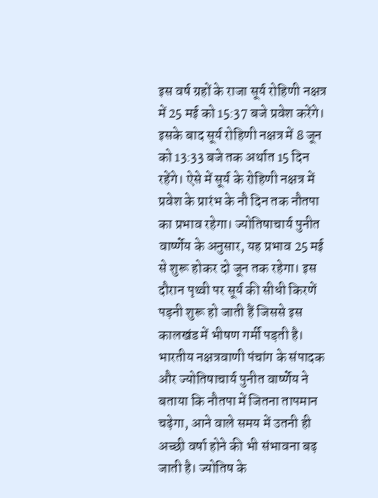इस वर्ष ग्रहों के राजा सूर्य रोहिणी नक्षत्र में 25 मई को 15:37 बजे प्रवेश करेंगे। इसके बाद सूर्य रोहिणी नक्षत्र में 8 जून को 13:33 बजे तक अर्थात 15 दिन रहेंगे। ऐसे में सूर्य के रोहिणी नक्षत्र में प्रवेश के प्रारंभ के नौ दिन तक नौतपा का प्रभाव रहेगा। ज्योतिषाचार्य पुनीत वार्ष्णेय के अनुसार, यह प्रभाव 25 मई से शुरू होकर दो जून तक रहेगा। इस दौरान पृथ्वी पर सूर्य की सीधी किरणें पड़नी शुरू हो जाती हैं जिससे इस कालखंड में भीषण गर्मी पड़ती है।
भारतीय नक्षत्रवाणी पंचांग के संपादक और ज्योतिषाचार्य पुनीत वार्ष्णेय ने बताया कि नौतपा में जितना तापमान चढ़ेगा, आने वाले समय में उतनी ही अच्छी वर्षा होने की भी संभावना बढ़ जाती है। ज्योतिष के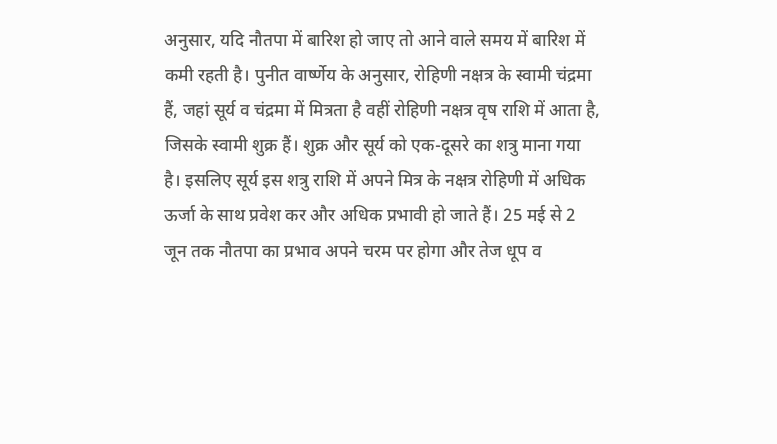अनुसार, यदि नौतपा में बारिश हो जाए तो आने वाले समय में बारिश में कमी रहती है। पुनीत वार्ष्णेय के अनुसार, रोहिणी नक्षत्र के स्वामी चंद्रमा हैं, जहां सूर्य व चंद्रमा में मित्रता है वहीं रोहिणी नक्षत्र वृष राशि में आता है, जिसके स्वामी शुक्र हैं। शुक्र और सूर्य को एक-दूसरे का शत्रु माना गया है। इसलिए सूर्य इस शत्रु राशि में अपने मित्र के नक्षत्र रोहिणी में अधिक ऊर्जा के साथ प्रवेश कर और अधिक प्रभावी हो जाते हैं। 25 मई से 2 जून तक नौतपा का प्रभाव अपने चरम पर होगा और तेज धूप व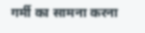गर्मी का सामना करना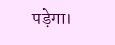पड़ेगा।